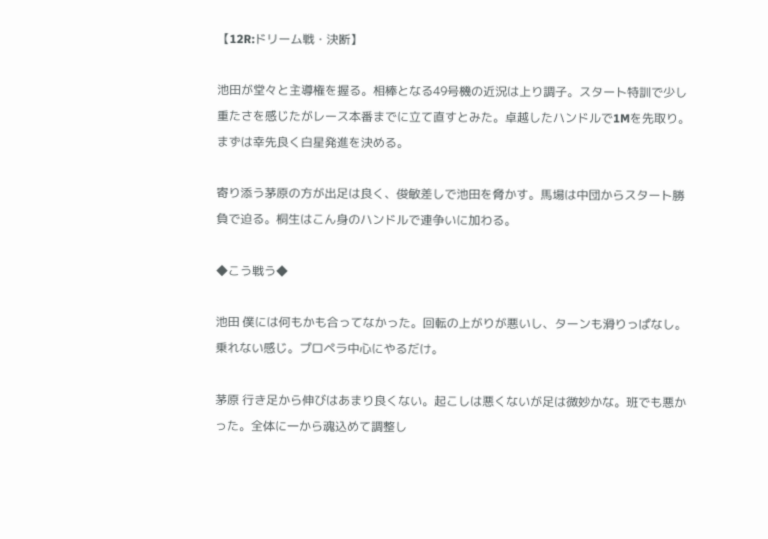【12R:ドリーム戦・決断】

池田が堂々と主導権を握る。相棒となる49号機の近況は上り調子。スタート特訓で少し重たさを感じたがレース本番までに立て直すとみた。卓越したハンドルで1Mを先取り。まずは幸先良く白星発進を決める。

寄り添う茅原の方が出足は良く、俊敏差しで池田を脅かす。馬場は中団からスタート勝負で迫る。桐生はこん身のハンドルで連争いに加わる。

◆こう戦う◆

池田 僕には何もかも合ってなかった。回転の上がりが悪いし、ターンも滑りっぱなし。乗れない感じ。プロペラ中心にやるだけ。

茅原 行き足から伸びはあまり良くない。起こしは悪くないが足は微妙かな。班でも悪かった。全体に一から魂込めて調整し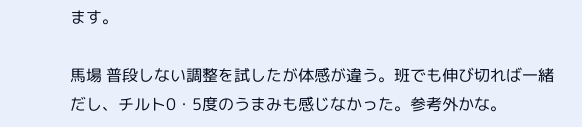ます。

馬場 普段しない調整を試したが体感が違う。班でも伸び切れば一緒だし、チルト0・5度のうまみも感じなかった。参考外かな。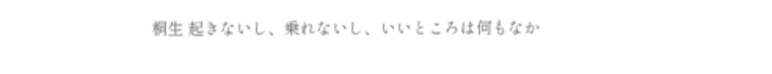桐生 起きないし、乗れないし、いいところは何もなか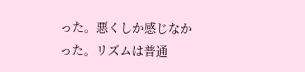った。悪くしか感じなかった。リズムは普通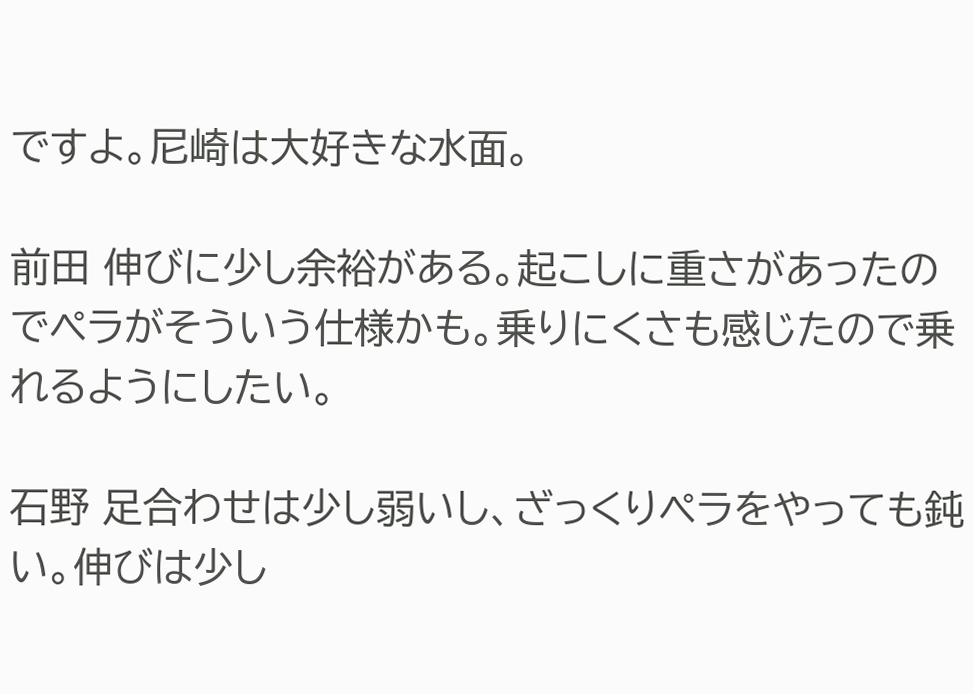ですよ。尼崎は大好きな水面。

前田 伸びに少し余裕がある。起こしに重さがあったのでペラがそういう仕様かも。乗りにくさも感じたので乗れるようにしたい。

石野 足合わせは少し弱いし、ざっくりペラをやっても鈍い。伸びは少し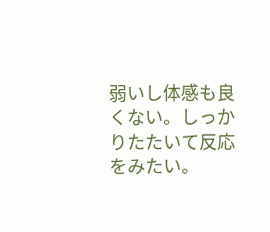弱いし体感も良くない。しっかりたたいて反応をみたい。